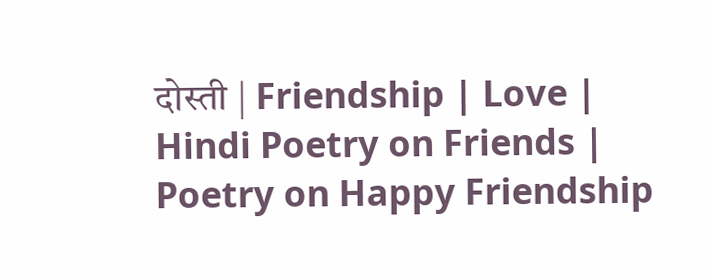दोस्ती | Friendship | Love | Hindi Poetry on Friends | Poetry on Happy Friendship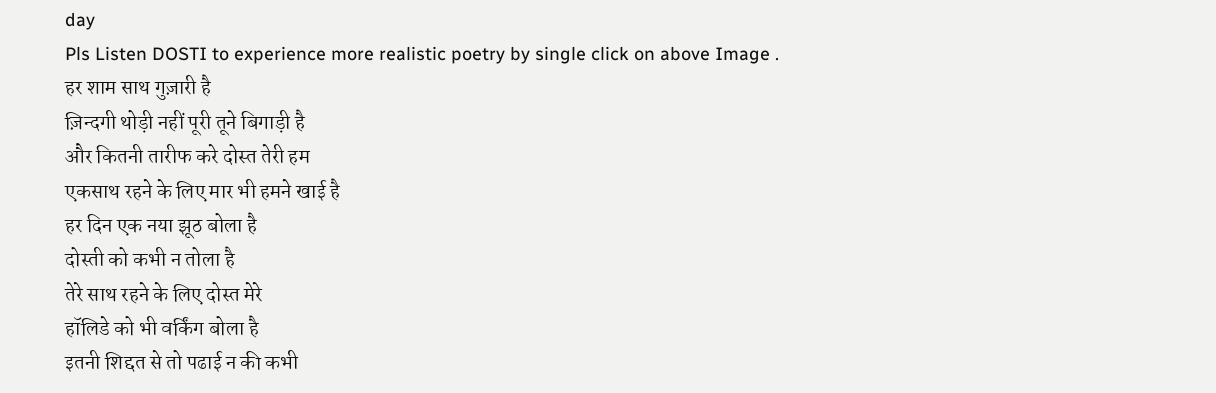day
Pls Listen DOSTI to experience more realistic poetry by single click on above Image .
हर शाम साथ गुज़ारी है
ज़िन्दगी थोड़ी नहीं पूरी तूने बिगाड़ी है
और कितनी तारीफ करे दोस्त तेरी हम
एकसाथ रहने के लिए मार भी हमने खाई है
हर दिन एक नया झूठ बोला है
दोस्ती को कभी न तोला है
तेरे साथ रहने के लिए दोस्त मेरे
हॉलिडे को भी वर्किंग बोला है
इतनी शिद्दत से तो पढाई न की कभी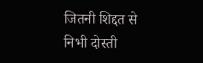जितनी शिद्दत से निभी दोस्ती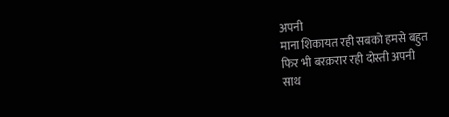अपनी
माना शिकायत रही सबको हमसे बहुत
फिर भी बरक़रार रही दोस्ती अपनी
साथ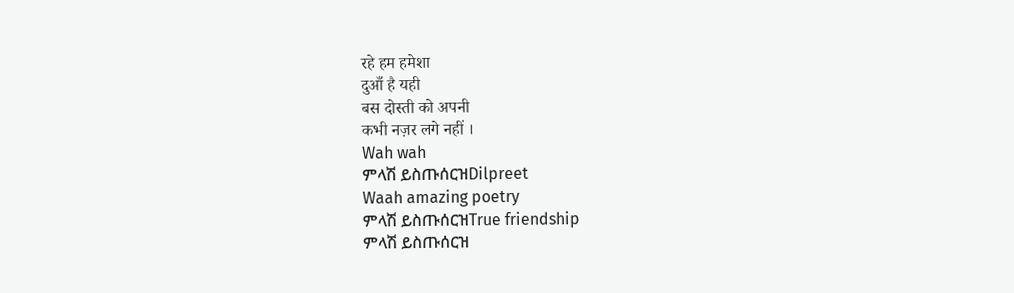रहे हम हमेशा
दुआँ है यही
बस दोस्ती को अपनी
कभी नज़र लगे नहीं ।
Wah wah
ምላሽ ይስጡሰርዝDilpreet
Waah amazing poetry
ምላሽ ይስጡሰርዝTrue friendship
ምላሽ ይስጡሰርዝ